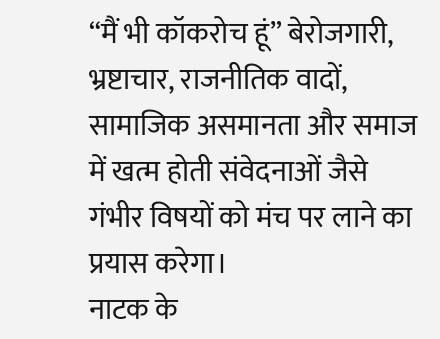“मैं भी कॉकरोच हूं” बेरोजगारी, भ्रष्टाचार, राजनीतिक वादों, सामाजिक असमानता और समाज में खत्म होती संवेदनाओं जैसे गंभीर विषयों को मंच पर लाने का प्रयास करेगा।
नाटक के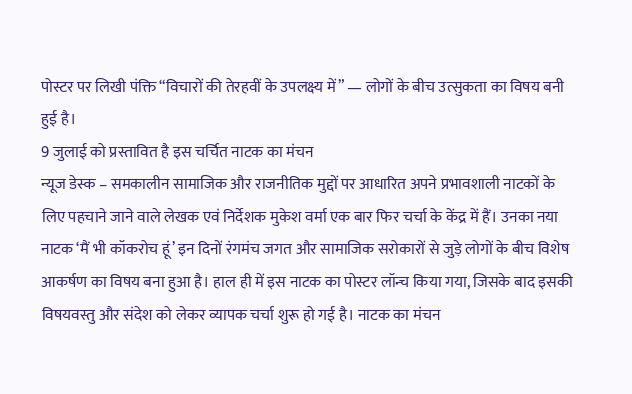पोस्टर पर लिखी पंक्ति “विचारों की तेरहवीं के उपलक्ष्य में” — लोगों के बीच उत्सुकता का विषय बनी हुई है।
9 जुलाई को प्रस्तावित है इस चर्चित नाटक का मंचन
न्यूज डेस्क – समकालीन सामाजिक और राजनीतिक मुद्दों पर आधारित अपने प्रभावशाली नाटकों के लिए पहचाने जाने वाले लेखक एवं निर्देशक मुकेश वर्मा एक बार फिर चर्चा के केंद्र में हैं। उनका नया नाटक ‘मैं भी कॉकरोच हूं’ इन दिनों रंगमंच जगत और सामाजिक सरोकारों से जुड़े लोगों के बीच विशेष आकर्षण का विषय बना हुआ है। हाल ही में इस नाटक का पोस्टर लॉन्च किया गया, जिसके बाद इसकी विषयवस्तु और संदेश को लेकर व्यापक चर्चा शुरू हो गई है। नाटक का मंचन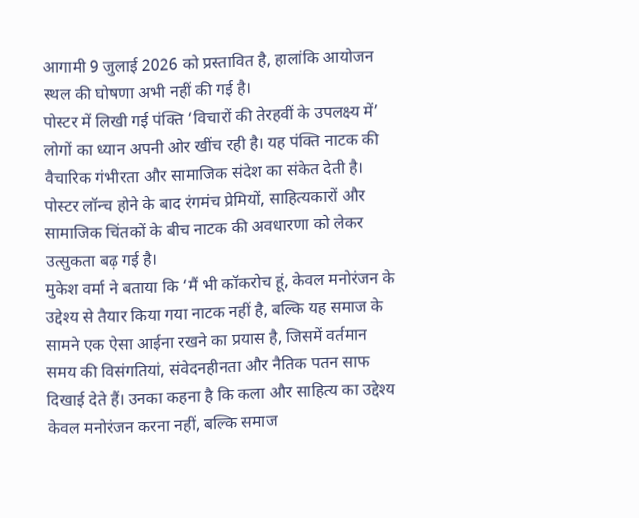आगामी 9 जुलाई 2026 को प्रस्तावित है, हालांकि आयोजन स्थल की घोषणा अभी नहीं की गई है।
पोस्टर में लिखी गई पंक्ति ‘विचारों की तेरहवीं के उपलक्ष्य में’ लोगों का ध्यान अपनी ओर खींच रही है। यह पंक्ति नाटक की वैचारिक गंभीरता और सामाजिक संदेश का संकेत देती है। पोस्टर लॉन्च होने के बाद रंगमंच प्रेमियों, साहित्यकारों और सामाजिक चिंतकों के बीच नाटक की अवधारणा को लेकर उत्सुकता बढ़ गई है।
मुकेश वर्मा ने बताया कि ‘मैं भी कॉकरोच हूं, केवल मनोरंजन के उद्देश्य से तैयार किया गया नाटक नहीं है, बल्कि यह समाज के सामने एक ऐसा आईना रखने का प्रयास है, जिसमें वर्तमान समय की विसंगतियां, संवेदनहीनता और नैतिक पतन साफ दिखाई देते हैं। उनका कहना है कि कला और साहित्य का उद्देश्य केवल मनोरंजन करना नहीं, बल्कि समाज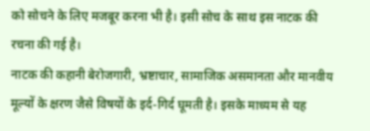को सोचने के लिए मजबूर करना भी है। इसी सोच के साथ इस नाटक की रचना की गई है।
नाटक की कहानी बेरोजगारी, भ्रष्टाचार, सामाजिक असमानता और मानवीय मूल्यों के क्षरण जैसे विषयों के इर्द-गिर्द घूमती है। इसके माध्यम से यह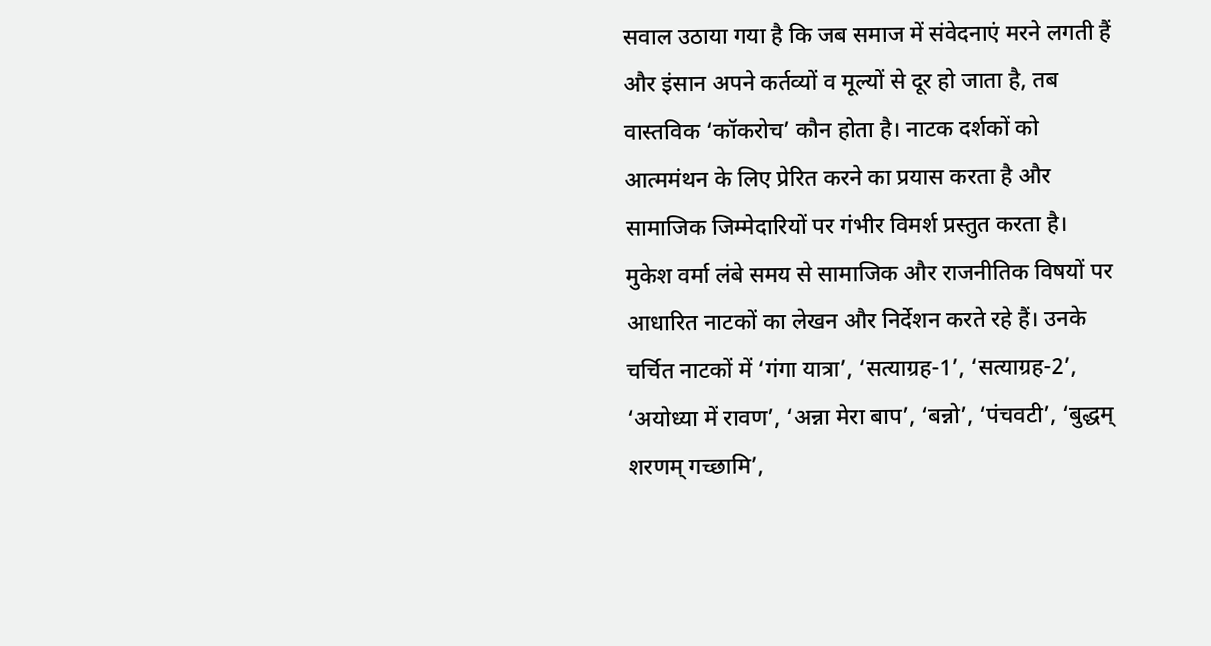सवाल उठाया गया है कि जब समाज में संवेदनाएं मरने लगती हैं और इंसान अपने कर्तव्यों व मूल्यों से दूर हो जाता है, तब वास्तविक ‘कॉकरोच’ कौन होता है। नाटक दर्शकों को आत्ममंथन के लिए प्रेरित करने का प्रयास करता है और सामाजिक जिम्मेदारियों पर गंभीर विमर्श प्रस्तुत करता है।
मुकेश वर्मा लंबे समय से सामाजिक और राजनीतिक विषयों पर आधारित नाटकों का लेखन और निर्देशन करते रहे हैं। उनके चर्चित नाटकों में ‘गंगा यात्रा’, ‘सत्याग्रह-1’, ‘सत्याग्रह-2’, ‘अयोध्या में रावण’, ‘अन्ना मेरा बाप’, ‘बन्नो’, ‘पंचवटी’, ‘बुद्धम् शरणम् गच्छामि’,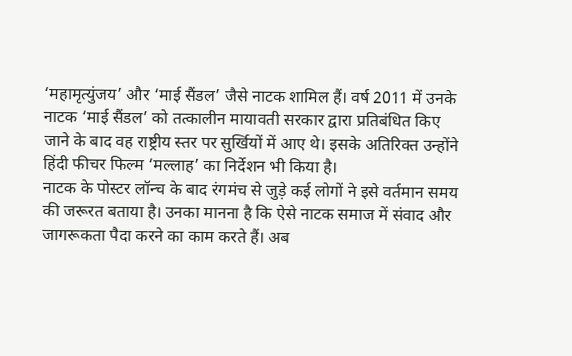‘महामृत्युंजय’ और ‘माई सैंडल’ जैसे नाटक शामिल हैं। वर्ष 2011 में उनके नाटक ‘माई सैंडल’ को तत्कालीन मायावती सरकार द्वारा प्रतिबंधित किए जाने के बाद वह राष्ट्रीय स्तर पर सुर्खियों में आए थे। इसके अतिरिक्त उन्होंने हिंदी फीचर फिल्म ‘मल्लाह’ का निर्देशन भी किया है।
नाटक के पोस्टर लॉन्च के बाद रंगमंच से जुड़े कई लोगों ने इसे वर्तमान समय की जरूरत बताया है। उनका मानना है कि ऐसे नाटक समाज में संवाद और जागरूकता पैदा करने का काम करते हैं। अब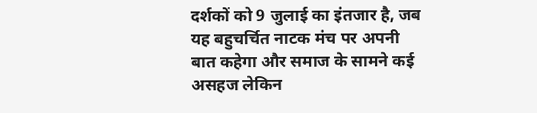दर्शकों को 9 जुलाई का इंतजार है, जब यह बहुचर्चित नाटक मंच पर अपनी बात कहेगा और समाज के सामने कई असहज लेकिन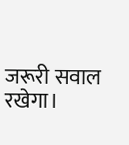जरूरी सवाल रखेगा।